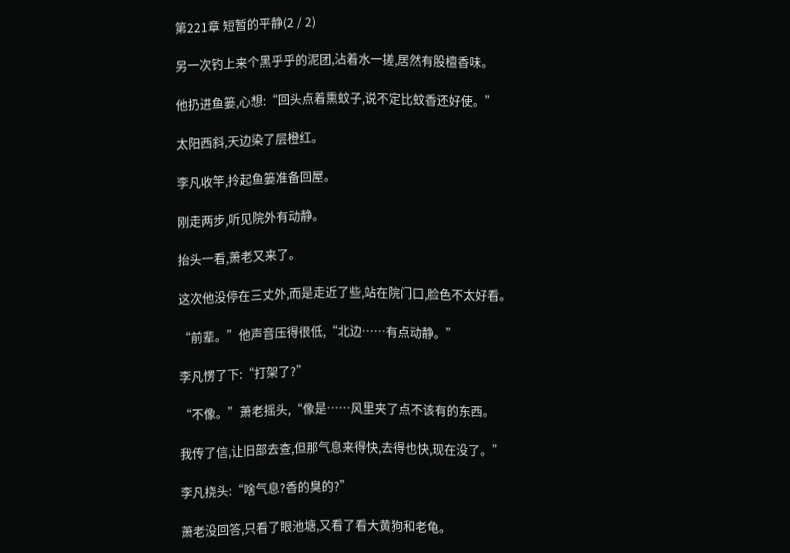第221章 短暂的平静(2 / 2)

另一次钓上来个黑乎乎的泥团,沾着水一搓,居然有股檀香味。

他扔进鱼篓,心想:“回头点着熏蚊子,说不定比蚊香还好使。”

太阳西斜,天边染了层橙红。

李凡收竿,拎起鱼篓准备回屋。

刚走两步,听见院外有动静。

抬头一看,萧老又来了。

这次他没停在三丈外,而是走近了些,站在院门口,脸色不太好看。

“前辈。”他声音压得很低,“北边……有点动静。”

李凡愣了下:“打架了?”

“不像。”萧老摇头,“像是……风里夹了点不该有的东西。

我传了信,让旧部去查,但那气息来得快,去得也快,现在没了。”

李凡挠头:“啥气息?香的臭的?”

萧老没回答,只看了眼池塘,又看了看大黄狗和老龟。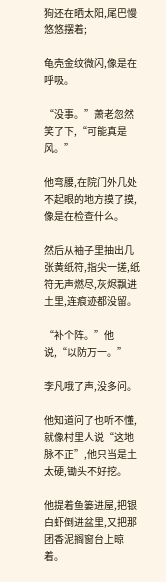狗还在晒太阳,尾巴慢悠悠摆着;

龟壳金纹微闪,像是在呼吸。

“没事。”萧老忽然笑了下,“可能真是风。”

他弯腰,在院门外几处不起眼的地方摸了摸,像是在检查什么。

然后从袖子里抽出几张黄纸符,指尖一搓,纸符无声燃尽,灰烬飘进土里,连痕迹都没留。

“补个阵。”他说,“以防万一。”

李凡哦了声,没多问。

他知道问了也听不懂,就像村里人说“这地脉不正”,他只当是土太硬,锄头不好挖。

他提着鱼篓进屋,把银白虾倒进盆里,又把那团香泥搁窗台上晾着。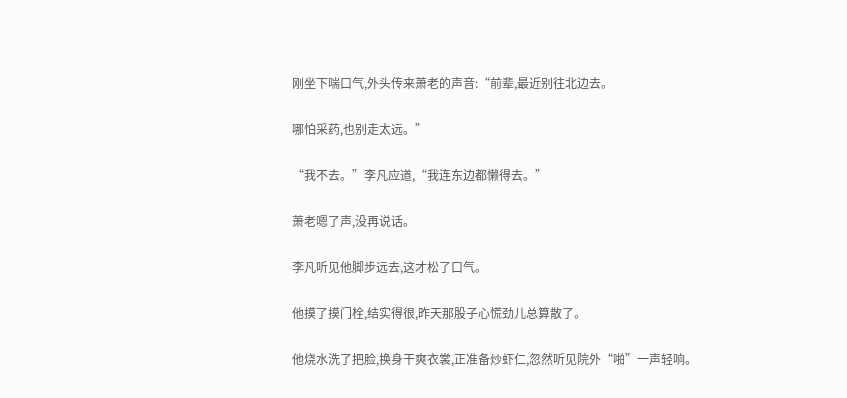刚坐下喘口气,外头传来萧老的声音:“前辈,最近别往北边去。

哪怕采药,也别走太远。”

“我不去。”李凡应道,“我连东边都懒得去。”

萧老嗯了声,没再说话。

李凡听见他脚步远去,这才松了口气。

他摸了摸门栓,结实得很,昨天那股子心慌劲儿总算散了。

他烧水洗了把脸,换身干爽衣裳,正准备炒虾仁,忽然听见院外“啪”一声轻响。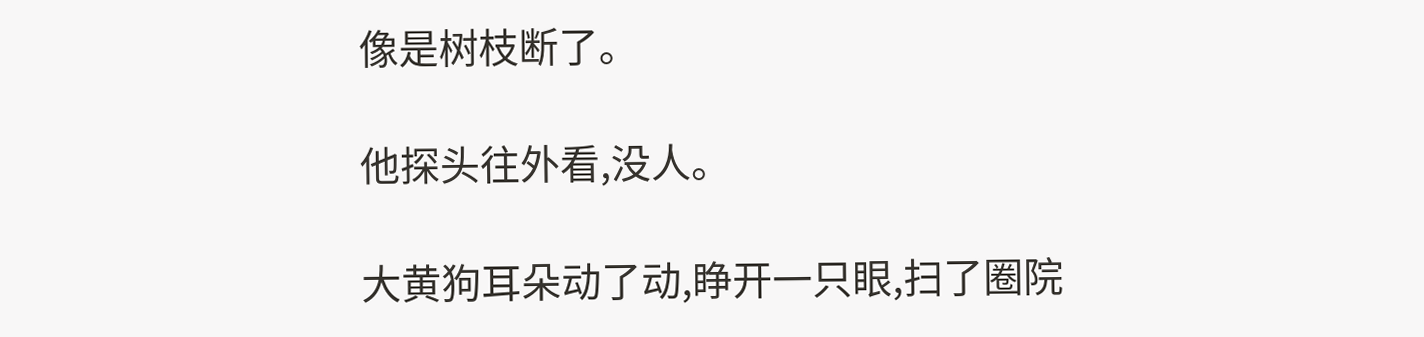像是树枝断了。

他探头往外看,没人。

大黄狗耳朵动了动,睁开一只眼,扫了圈院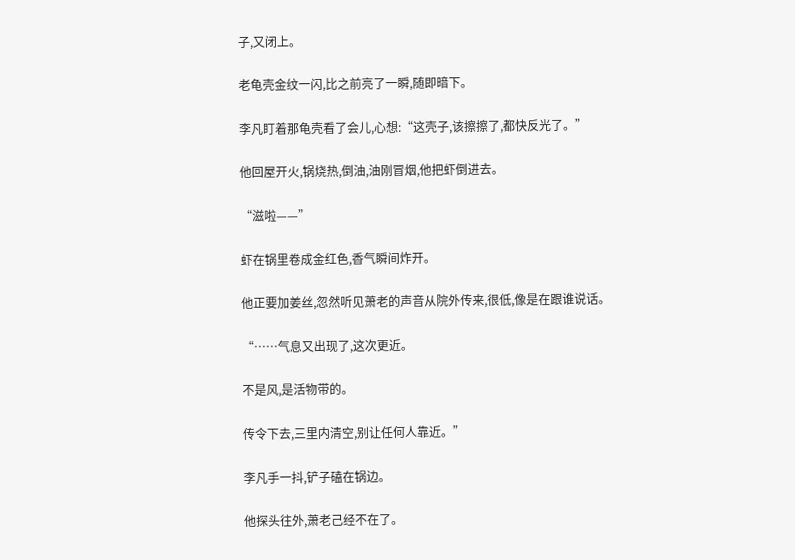子,又闭上。

老龟壳金纹一闪,比之前亮了一瞬,随即暗下。

李凡盯着那龟壳看了会儿,心想:“这壳子,该擦擦了,都快反光了。”

他回屋开火,锅烧热,倒油,油刚冒烟,他把虾倒进去。

“滋啦——”

虾在锅里卷成金红色,香气瞬间炸开。

他正要加姜丝,忽然听见萧老的声音从院外传来,很低,像是在跟谁说话。

“……气息又出现了,这次更近。

不是风,是活物带的。

传令下去,三里内清空,别让任何人靠近。”

李凡手一抖,铲子磕在锅边。

他探头往外,萧老己经不在了。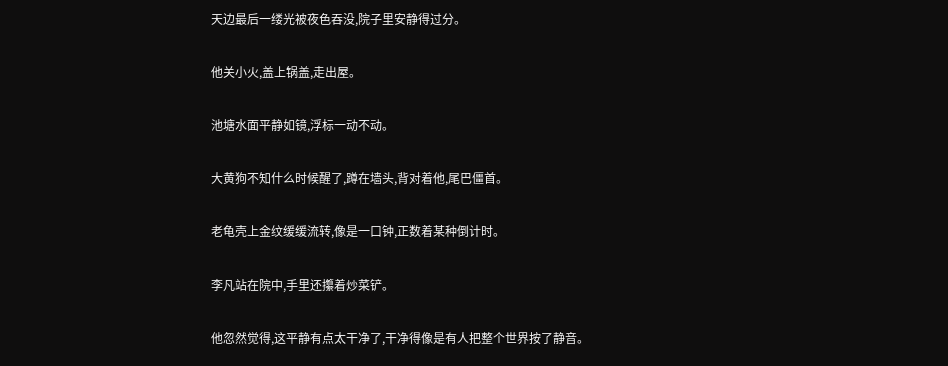天边最后一缕光被夜色吞没,院子里安静得过分。

他关小火,盖上锅盖,走出屋。

池塘水面平静如镜,浮标一动不动。

大黄狗不知什么时候醒了,蹲在墙头,背对着他,尾巴僵首。

老龟壳上金纹缓缓流转,像是一口钟,正数着某种倒计时。

李凡站在院中,手里还攥着炒菜铲。

他忽然觉得,这平静有点太干净了,干净得像是有人把整个世界按了静音。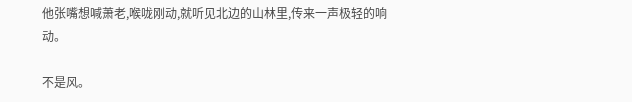他张嘴想喊萧老,喉咙刚动,就听见北边的山林里,传来一声极轻的响动。

不是风。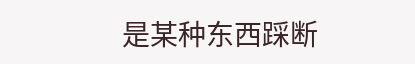是某种东西踩断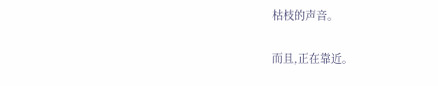枯枝的声音。

而且,正在靠近。